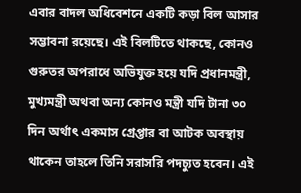এবার বাদল অধিবেশনে একটি কড়া বিল আসার সম্ভাবনা রয়েছে। এই বিলটিতে থাকছে, কোনও গুরুতর অপরাধে অভিযুক্ত হয়ে যদি প্রধানমন্ত্রী, মুখ্যমন্ত্রী অথবা অন্য কোনও মন্ত্রী যদি টানা ৩০ দিন অর্থাৎ একমাস গ্রেপ্তার বা আটক অবস্থায় থাকেন তাহলে তিনি সরাসরি পদচ্যুত হবেন। এই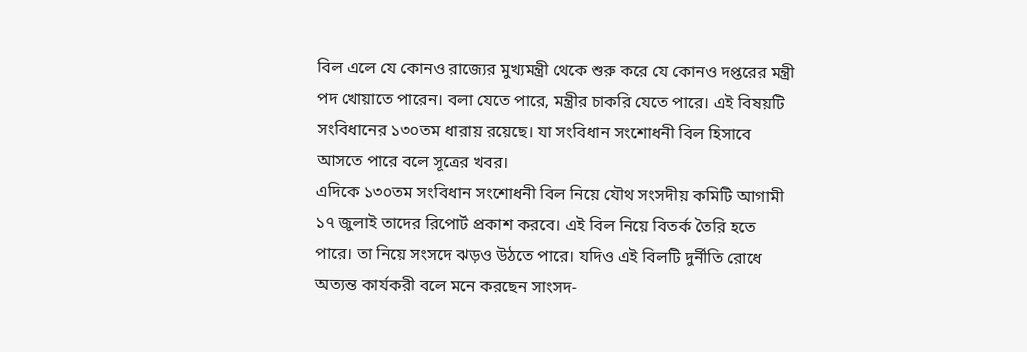বিল এলে যে কোনও রাজ্যের মুখ্যমন্ত্রী থেকে শুরু করে যে কোনও দপ্তরের মন্ত্রী পদ খোয়াতে পারেন। বলা যেতে পারে, মন্ত্রীর চাকরি যেতে পারে। এই বিষয়টি সংবিধানের ১৩০তম ধারায় রয়েছে। যা সংবিধান সংশোধনী বিল হিসাবে আসতে পারে বলে সূত্রের খবর।
এদিকে ১৩০তম সংবিধান সংশোধনী বিল নিয়ে যৌথ সংসদীয় কমিটি আগামী ১৭ জুলাই তাদের রিপোর্ট প্রকাশ করবে। এই বিল নিয়ে বিতর্ক তৈরি হতে পারে। তা নিয়ে সংসদে ঝড়ও উঠতে পারে। যদিও এই বিলটি দুর্নীতি রোধে অত্যন্ত কার্যকরী বলে মনে করছেন সাংসদ-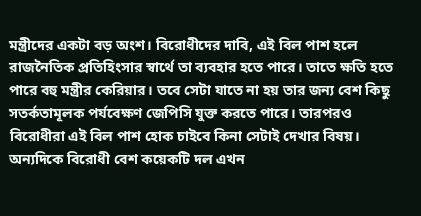মন্ত্রীদের একটা বড় অংশ। বিরোধীদের দাবি, এই বিল পাশ হলে রাজনৈতিক প্রতিহিংসার স্বার্থে তা ব্যবহার হতে পারে। তাতে ক্ষতি হতে পারে বহু মন্ত্রীর কেরিয়ার। তবে সেটা যাতে না হয় তার জন্য বেশ কিছু সতর্কতামূলক পর্যবেক্ষণ জেপিসি যুক্ত করতে পারে। তারপরও বিরোধীরা এই বিল পাশ হোক চাইবে কিনা সেটাই দেখার বিষয়।
অন্যদিকে বিরোধী বেশ কয়েকটি দল এখন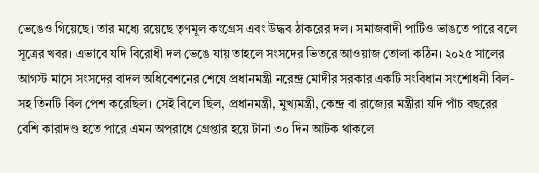ভেঙেও গিয়েছে। তার মধ্যে রয়েছে তৃণমূল কংগ্রেস এবং উদ্ধব ঠাকরের দল। সমাজবাদী পার্টিও ভাঙতে পারে বলে সূত্রের খবর। এভাবে যদি বিরোধী দল ভেঙে যায় তাহলে সংসদের ভিতরে আওয়াজ তোলা কঠিন। ২০২৫ সালের আগস্ট মাসে সংসদের বাদল অধিবেশনের শেষে প্রধানমন্ত্রী নরেন্দ্র মোদীর সরকার একটি সংবিধান সংশোধনী বিল-সহ তিনটি বিল পেশ করেছিল। সেই বিলে ছিল, প্রধানমন্ত্রী, মুখ্যমন্ত্রী, কেন্দ্র বা রাজ্যের মন্ত্রীরা যদি পাঁচ বছরের বেশি কারাদণ্ড হতে পারে এমন অপরাধে গ্রেপ্তার হয়ে টানা ৩০ দিন আটক থাকলে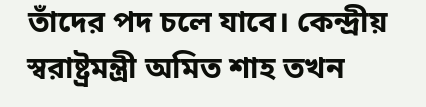তাঁদের পদ চলে যাবে। কেন্দ্রীয় স্বরাষ্ট্রমন্ত্রী অমিত শাহ তখন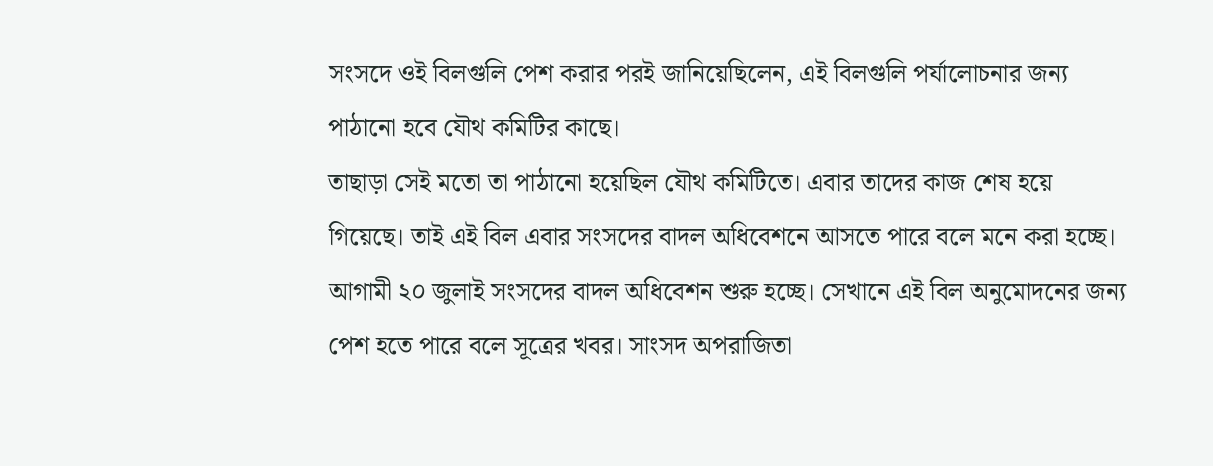সংসদে ওই বিলগুলি পেশ করার পরই জানিয়েছিলেন, এই বিলগুলি পর্যালোচনার জন্য পাঠানো হবে যৌথ কমিটির কাছে।
তাছাড়া সেই মতো তা পাঠানো হয়েছিল যৌথ কমিটিতে। এবার তাদের কাজ শেষ হয়ে গিয়েছে। তাই এই বিল এবার সংসদের বাদল অধিবেশনে আসতে পারে বলে মনে করা হচ্ছে। আগামী ২০ জুলাই সংসদের বাদল অধিবেশন শুরু হচ্ছে। সেখানে এই বিল অনুমোদনের জন্য পেশ হতে পারে বলে সূত্রের খবর। সাংসদ অপরাজিতা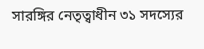সারঙ্গির নেতৃত্বাধীন ৩১ সদস্যের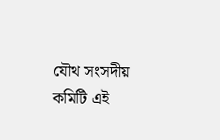যৌথ সংসদীয় কমিটি এই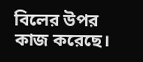বিলের উপর কাজ করেছে।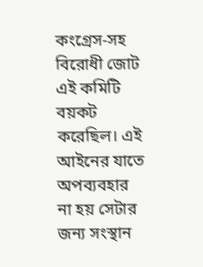কংগ্রেস-সহ বিরোধী জোট এই কমিটি বয়কট করেছিল। এই আইনের যাতে অপব্যবহার না হয় সেটার জন্য সংস্থান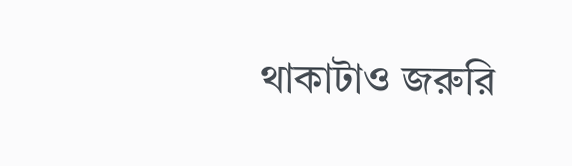থাকাটাও জরুরি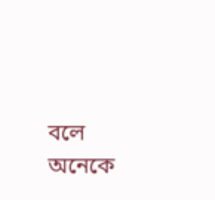বলে অনেকে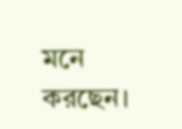মনে করছেন।